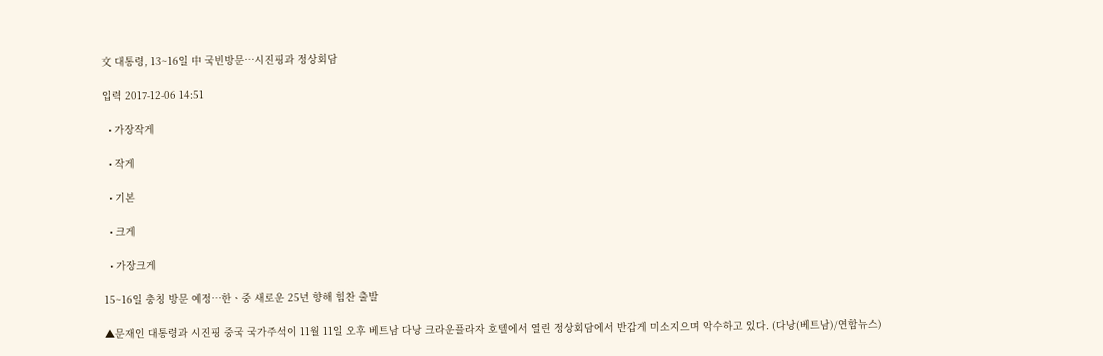文 대통령, 13~16일 中 국빈방문…시진핑과 정상회담

입력 2017-12-06 14:51

  • 가장작게

  • 작게

  • 기본

  • 크게

  • 가장크게

15~16일 충칭 방문 예정…한ㆍ중 새로운 25년 향해 힘찬 출발

▲문재인 대통령과 시진핑 중국 국가주석이 11월 11일 오후 베트남 다낭 크라운플라자 호텔에서 열린 정상회담에서 반갑게 미소지으며 악수하고 있다. (다낭(베트남)/연합뉴스)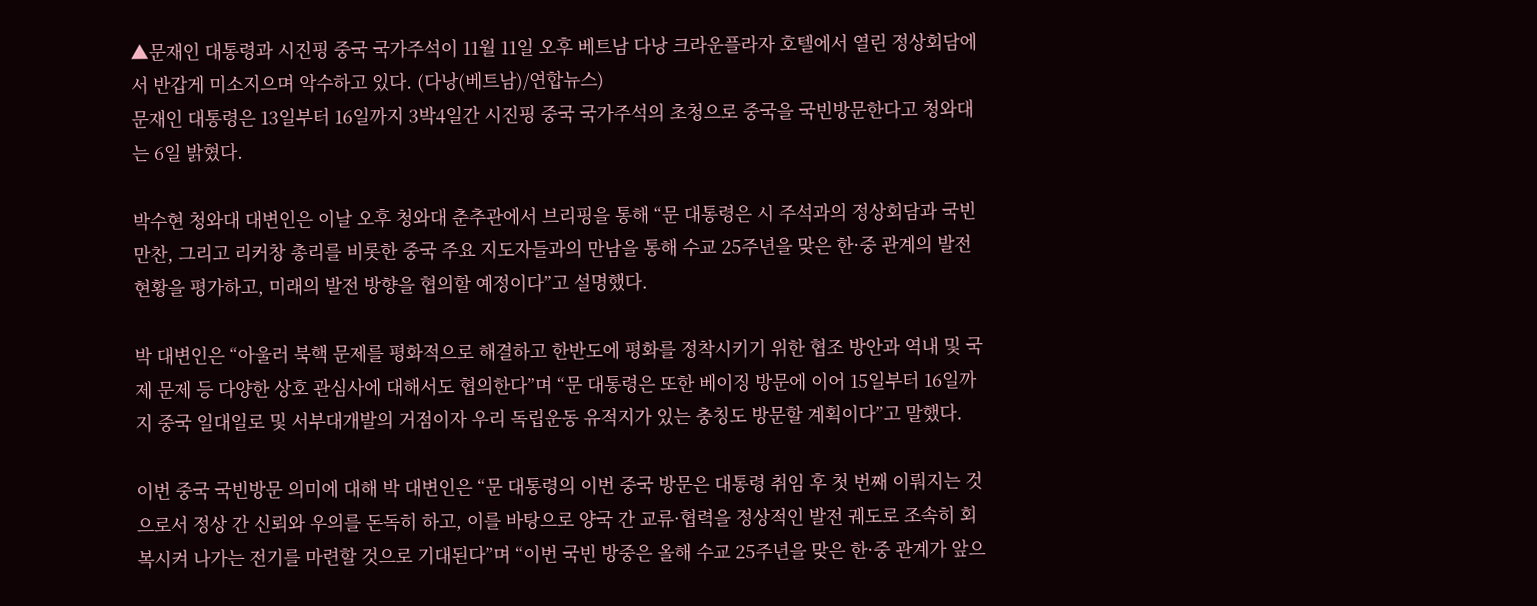▲문재인 대통령과 시진핑 중국 국가주석이 11월 11일 오후 베트남 다낭 크라운플라자 호텔에서 열린 정상회담에서 반갑게 미소지으며 악수하고 있다. (다낭(베트남)/연합뉴스)
문재인 대통령은 13일부터 16일까지 3박4일간 시진핑 중국 국가주석의 초청으로 중국을 국빈방문한다고 청와대는 6일 밝혔다.

박수현 청와대 대변인은 이날 오후 청와대 춘추관에서 브리핑을 통해 “문 대통령은 시 주석과의 정상회담과 국빈만찬, 그리고 리커창 총리를 비롯한 중국 주요 지도자들과의 만남을 통해 수교 25주년을 맞은 한·중 관계의 발전 현황을 평가하고, 미래의 발전 방향을 협의할 예정이다”고 설명했다.

박 대변인은 “아울러 북핵 문제를 평화적으로 해결하고 한반도에 평화를 정착시키기 위한 협조 방안과 역내 및 국제 문제 등 다양한 상호 관심사에 대해서도 협의한다”며 “문 대통령은 또한 베이징 방문에 이어 15일부터 16일까지 중국 일대일로 및 서부대개발의 거점이자 우리 독립운동 유적지가 있는 충칭도 방문할 계획이다”고 말했다.

이번 중국 국빈방문 의미에 대해 박 대변인은 “문 대통령의 이번 중국 방문은 대통령 취임 후 첫 번째 이뤄지는 것으로서 정상 간 신뢰와 우의를 돈독히 하고, 이를 바탕으로 양국 간 교류·협력을 정상적인 발전 궤도로 조속히 회복시켜 나가는 전기를 마련할 것으로 기대된다”며 “이번 국빈 방중은 올해 수교 25주년을 맞은 한·중 관계가 앞으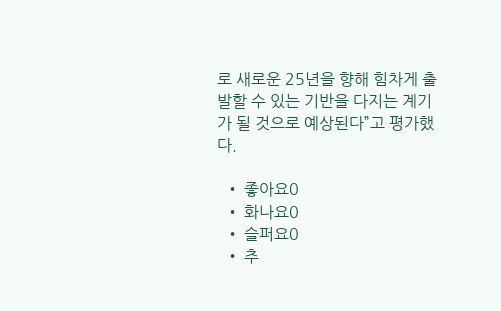로 새로운 25년을 향해 힘차게 출발할 수 있는 기반을 다지는 계기가 될 것으로 예상된다”고 평가했다.

  • 좋아요0
  • 화나요0
  • 슬퍼요0
  • 추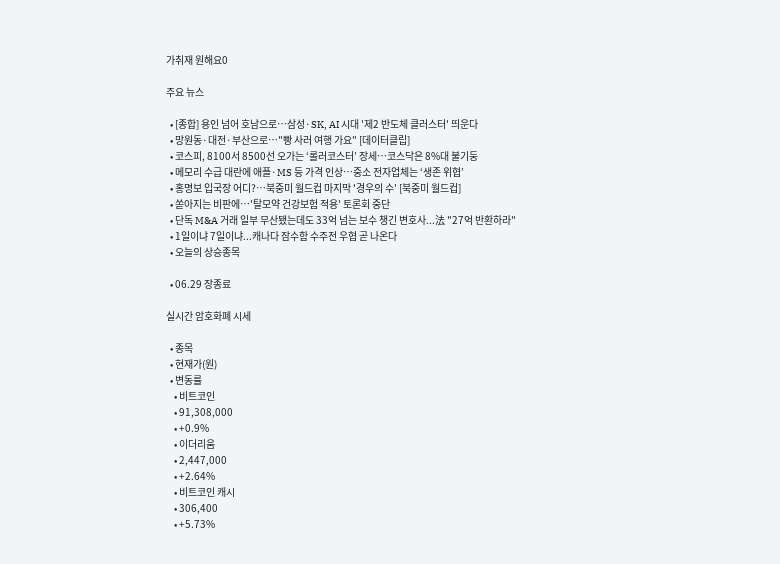가취재 원해요0

주요 뉴스

  • [종합] 용인 넘어 호남으로…삼성·SK, AI 시대 '제2 반도체 클러스터' 띄운다
  • 망원동·대전·부산으로…"빵 사러 여행 가요" [데이터클립]
  • 코스피, 8100서 8500선 오가는 ‘롤러코스터’ 장세⋯코스닥은 8%대 불기둥
  • 메모리 수급 대란에 애플·MS 등 가격 인상…중소 전자업체는 ‘생존 위협’
  • 홍명보 입국장 어디?⋯북중미 월드컵 마지막 '경우의 수' [북중미 월드컵]
  • 쏟아지는 비판에⋯'탈모약 건강보험 적용' 토론회 중단
  • 단독 M&A 거래 일부 무산됐는데도 33억 넘는 보수 챙긴 변호사...法 "27억 반환하라"
  • 1일이냐 7일이냐...캐나다 잠수함 수주전 우협 곧 나온다
  • 오늘의 상승종목

  • 06.29 장종료

실시간 암호화폐 시세

  • 종목
  • 현재가(원)
  • 변동률
    • 비트코인
    • 91,308,000
    • +0.9%
    • 이더리움
    • 2,447,000
    • +2.64%
    • 비트코인 캐시
    • 306,400
    • +5.73%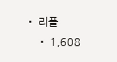• 리플
    • 1,608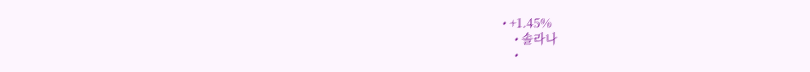• +1.45%
    • 솔라나
    •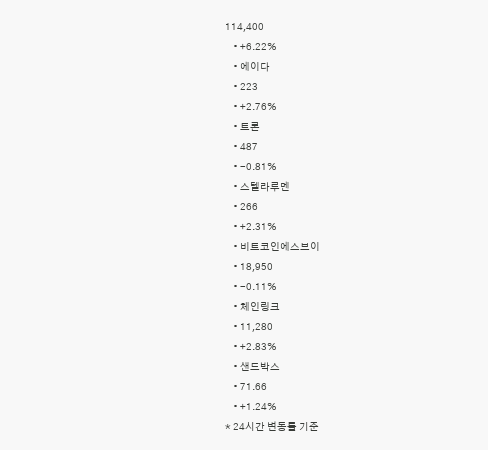114,400
    • +6.22%
    • 에이다
    • 223
    • +2.76%
    • 트론
    • 487
    • -0.81%
    • 스텔라루멘
    • 266
    • +2.31%
    • 비트코인에스브이
    • 18,950
    • -0.11%
    • 체인링크
    • 11,280
    • +2.83%
    • 샌드박스
    • 71.66
    • +1.24%
* 24시간 변동률 기준